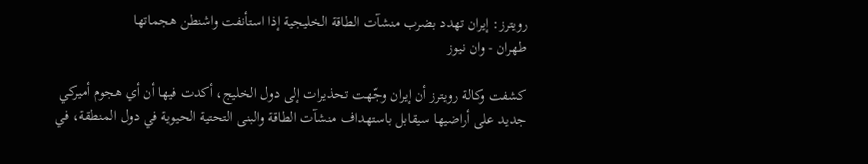رويترز: إيران تهدد بضرب منشآت الطاقة الخليجية إذا استأنفت واشنطن هجماتها
طهران - وان نيوز

كشفت وكالة رويترز أن إيران وجّهت تحذيرات إلى دول الخليج، أكدت فيها أن أي هجوم أميركي جديد على أراضيها سيقابل باستهداف منشآت الطاقة والبنى التحتية الحيوية في دول المنطقة، في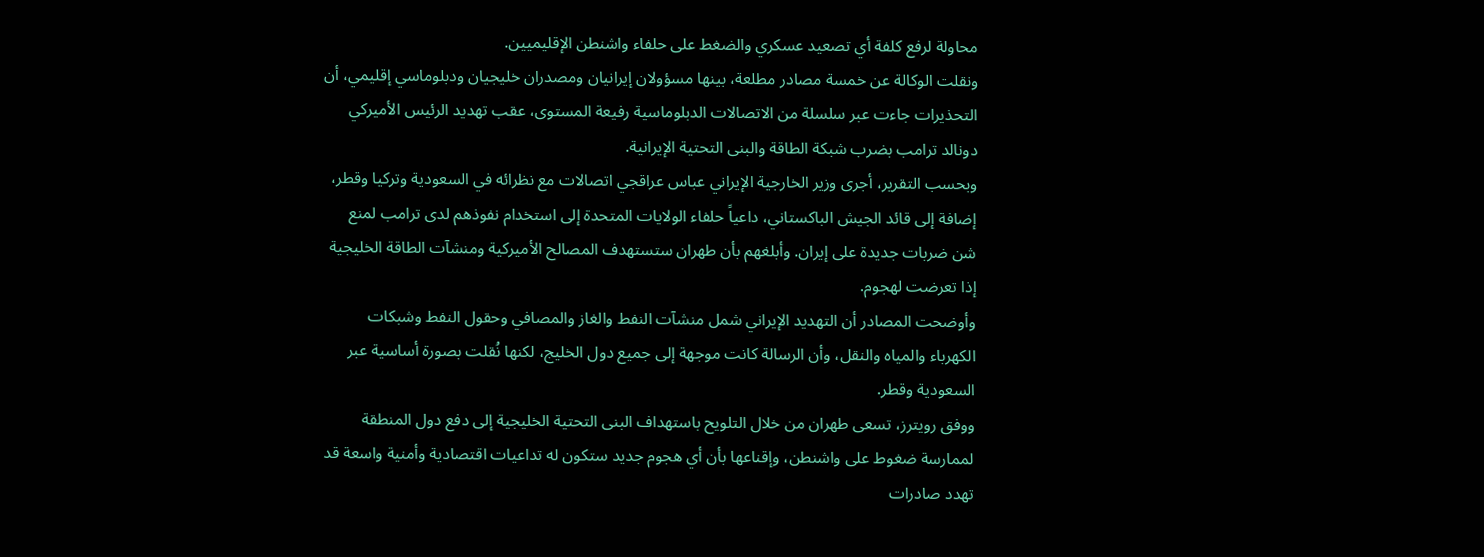محاولة لرفع كلفة أي تصعيد عسكري والضغط على حلفاء واشنطن الإقليميين.
ونقلت الوكالة عن خمسة مصادر مطلعة، بينها مسؤولان إيرانيان ومصدران خليجيان ودبلوماسي إقليمي، أن التحذيرات جاءت عبر سلسلة من الاتصالات الدبلوماسية رفيعة المستوى، عقب تهديد الرئيس الأميركي دونالد ترامب بضرب شبكة الطاقة والبنى التحتية الإيرانية.
وبحسب التقرير، أجرى وزير الخارجية الإيراني عباس عراقجي اتصالات مع نظرائه في السعودية وتركيا وقطر، إضافة إلى قائد الجيش الباكستاني، داعياً حلفاء الولايات المتحدة إلى استخدام نفوذهم لدى ترامب لمنع شن ضربات جديدة على إيران. وأبلغهم بأن طهران ستستهدف المصالح الأميركية ومنشآت الطاقة الخليجية إذا تعرضت لهجوم.
وأوضحت المصادر أن التهديد الإيراني شمل منشآت النفط والغاز والمصافي وحقول النفط وشبكات الكهرباء والمياه والنقل، وأن الرسالة كانت موجهة إلى جميع دول الخليج، لكنها نُقلت بصورة أساسية عبر السعودية وقطر.
ووفق رويترز، تسعى طهران من خلال التلويح باستهداف البنى التحتية الخليجية إلى دفع دول المنطقة لممارسة ضغوط على واشنطن، وإقناعها بأن أي هجوم جديد ستكون له تداعيات اقتصادية وأمنية واسعة قد تهدد صادرات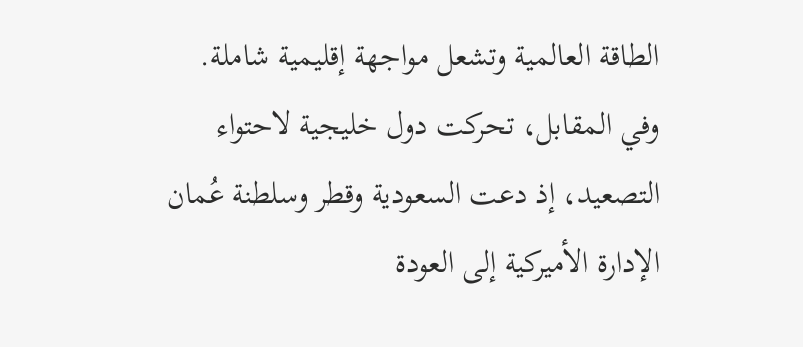الطاقة العالمية وتشعل مواجهة إقليمية شاملة.
وفي المقابل، تحركت دول خليجية لاحتواء التصعيد، إذ دعت السعودية وقطر وسلطنة عُمان الإدارة الأميركية إلى العودة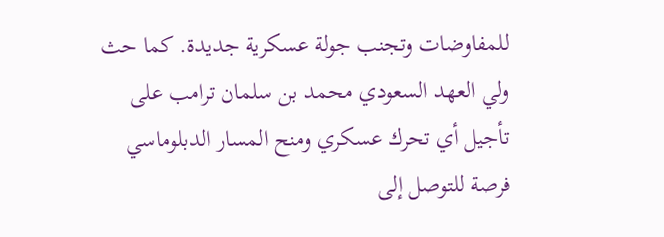للمفاوضات وتجنب جولة عسكرية جديدة. كما حث ولي العهد السعودي محمد بن سلمان ترامب على تأجيل أي تحرك عسكري ومنح المسار الدبلوماسي فرصة للتوصل إلى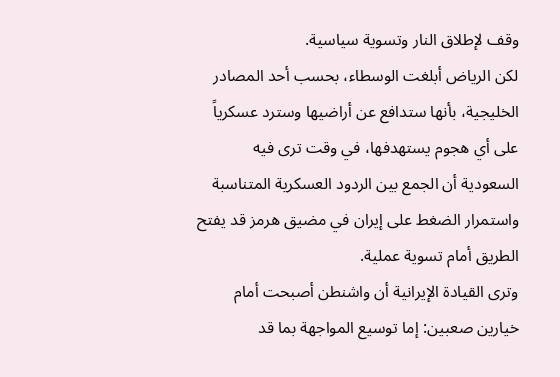وقف لإطلاق النار وتسوية سياسية.
لكن الرياض أبلغت الوسطاء، بحسب أحد المصادر الخليجية، بأنها ستدافع عن أراضيها وسترد عسكرياً على أي هجوم يستهدفها، في وقت ترى فيه السعودية أن الجمع بين الردود العسكرية المتناسبة واستمرار الضغط على إيران في مضيق هرمز قد يفتح الطريق أمام تسوية عملية.
وترى القيادة الإيرانية أن واشنطن أصبحت أمام خيارين صعبين: إما توسيع المواجهة بما قد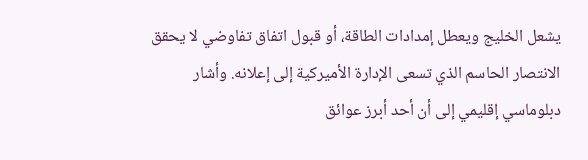يشعل الخليج ويعطل إمدادات الطاقة، أو قبول اتفاق تفاوضي لا يحقق الانتصار الحاسم الذي تسعى الإدارة الأميركية إلى إعلانه. وأشار دبلوماسي إقليمي إلى أن أحد أبرز عوائق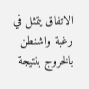الاتفاق يتمثل في رغبة واشنطن بالخروج بنتيجة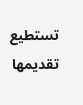تستطيع تقديمها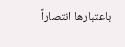باعتبارها انتصاراً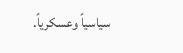سياسياً وعسكرياً.